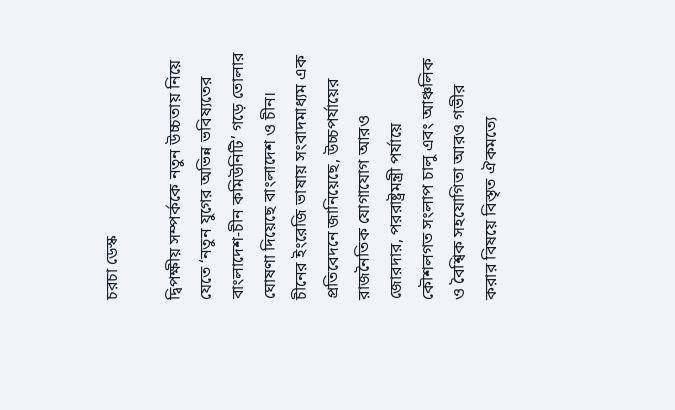চরচা ডেস্ক

দ্বিপক্ষীয় সম্পর্ককে নতুন উচ্চতায় নিয়ে যেতে ‘নতুন যুগের অভিন্ন ভবিষ্যতের বাংলাদেশ-চীন কমিউনিটি’ গড়ে তোলার ঘোষণা দিয়েছে বাংলাদেশ ও চীন।
চীনের ইংরেজি ভাষায় সংবাদমাধ্যম এক প্রতিবেদনে জানিয়েছে, উচ্চপর্যায়ের রাজনৈতিক যোগাযোগ আরও জোরদার, পররাষ্ট্রমন্ত্রী পর্যায়ে কৌশলগত সংলাপ চালু এবং আঞ্চলিক ও বৈশ্বিক সহযোগিতা আরও গভীর করার বিষয়ে বিস্তৃত ঐকমত্যে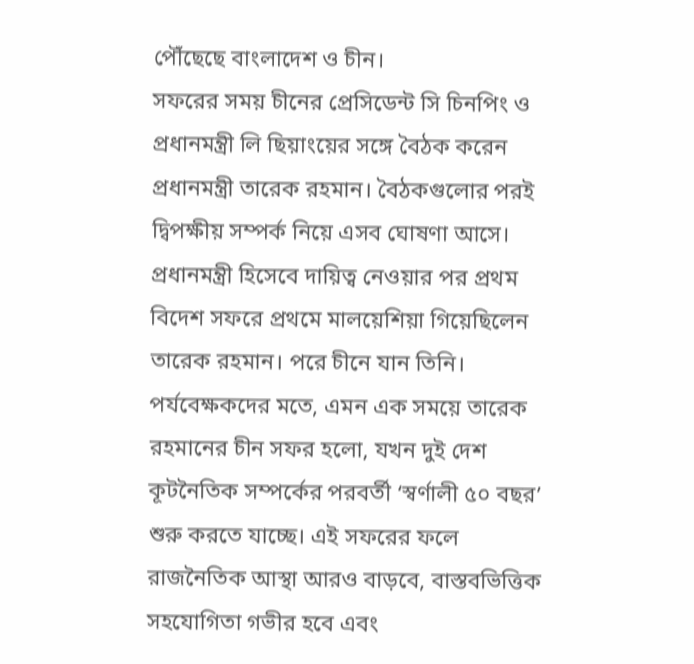পৌঁছেছে বাংলাদেশ ও চীন।
সফরের সময় চীনের প্রেসিডেন্ট সি চিনপিং ও প্রধানমন্ত্রী লি ছিয়াংয়ের সঙ্গে বৈঠক করেন প্রধানমন্ত্রী তারেক রহমান। বৈঠকগুলোর পরই দ্বিপক্ষীয় সম্পর্ক নিয়ে এসব ঘোষণা আসে।
প্রধানমন্ত্রী হিসেবে দায়িত্ব নেওয়ার পর প্রথম বিদেশ সফরে প্রথমে মালয়েশিয়া গিয়েছিলেন তারেক রহমান। পরে চীনে যান তিনি।
পর্যবেক্ষকদের মতে, এমন এক সময়ে তারেক রহমানের চীন সফর হলো, যখন দুই দেশ কূটনৈতিক সম্পর্কের পরবর্তী ‘স্বর্ণালী ৫০ বছর’ শুরু করতে যাচ্ছে। এই সফরের ফলে রাজনৈতিক আস্থা আরও বাড়বে, বাস্তবভিত্তিক সহযোগিতা গভীর হবে এবং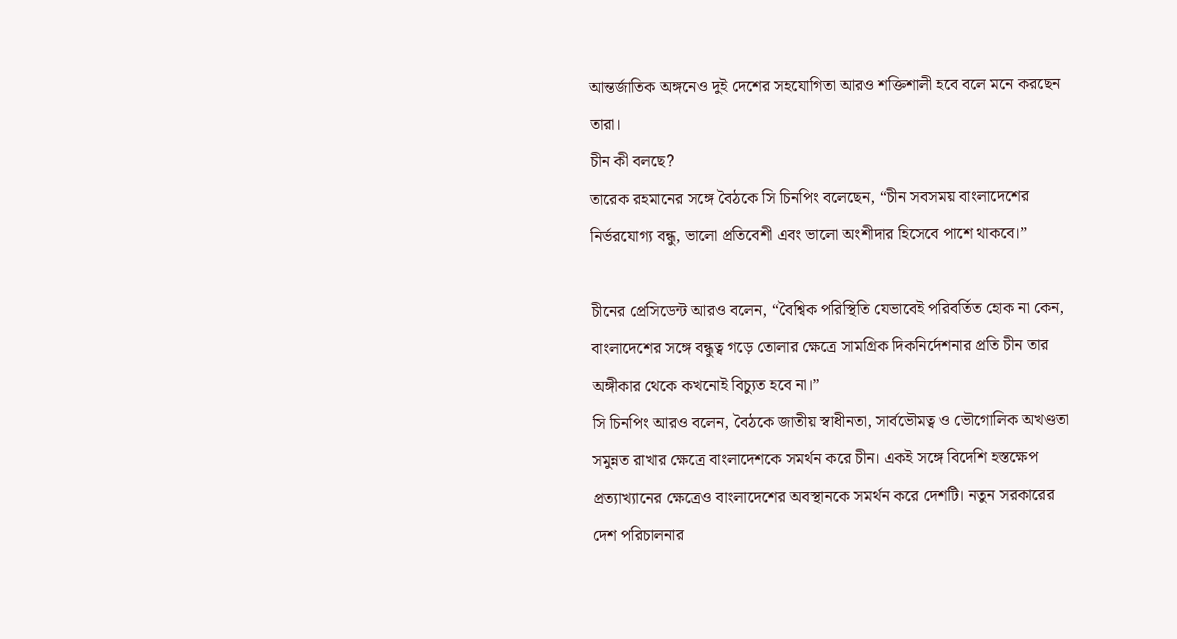আন্তর্জাতিক অঙ্গনেও দুই দেশের সহযোগিতা আরও শক্তিশালী হবে বলে মনে করছেন তারা।
চীন কী বলছে?
তারেক রহমানের সঙ্গে বৈঠকে সি চিনপিং বলেছেন, “চীন সবসময় বাংলাদেশের নির্ভরযোগ্য বন্ধু, ভালো প্রতিবেশী এবং ভালো অংশীদার হিসেবে পাশে থাকবে।”

চীনের প্রেসিডেন্ট আরও বলেন, “বৈশ্বিক পরিস্থিতি যেভাবেই পরিবর্তিত হোক না কেন, বাংলাদেশের সঙ্গে বন্ধুত্ব গড়ে তোলার ক্ষেত্রে সামগ্রিক দিকনির্দেশনার প্রতি চীন তার অঙ্গীকার থেকে কখনোই বিচ্যুত হবে না।”
সি চিনপিং আরও বলেন, বৈঠকে জাতীয় স্বাধীনতা, সার্বভৌমত্ব ও ভৌগোলিক অখণ্ডতা সমুন্নত রাখার ক্ষেত্রে বাংলাদেশকে সমর্থন করে চীন। একই সঙ্গে বিদেশি হস্তক্ষেপ প্রত্যাখ্যানের ক্ষেত্রেও বাংলাদেশের অবস্থানকে সমর্থন করে দেশটি। নতুন সরকারের দেশ পরিচালনার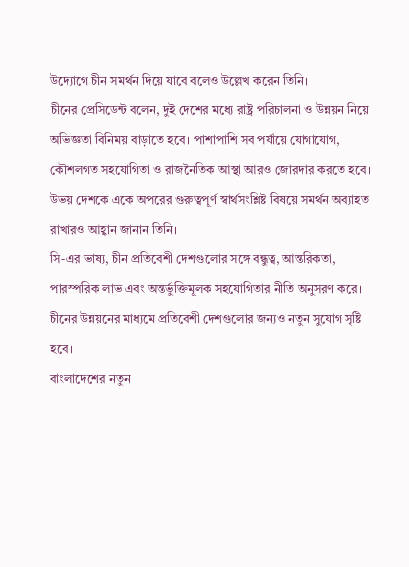উদ্যোগে চীন সমর্থন দিয়ে যাবে বলেও উল্লেখ করেন তিনি।
চীনের প্রেসিডেন্ট বলেন, দুই দেশের মধ্যে রাষ্ট্র পরিচালনা ও উন্নয়ন নিয়ে অভিজ্ঞতা বিনিময় বাড়াতে হবে। পাশাপাশি সব পর্যায়ে যোগাযোগ, কৌশলগত সহযোগিতা ও রাজনৈতিক আস্থা আরও জোরদার করতে হবে। উভয় দেশকে একে অপরের গুরুত্বপূর্ণ স্বার্থসংশ্লিষ্ট বিষয়ে সমর্থন অব্যাহত রাখারও আহ্বান জানান তিনি।
সি-এর ভাষ্য, চীন প্রতিবেশী দেশগুলোর সঙ্গে বন্ধুত্ব, আন্তরিকতা, পারস্পরিক লাভ এবং অন্তর্ভুক্তিমূলক সহযোগিতার নীতি অনুসরণ করে। চীনের উন্নয়নের মাধ্যমে প্রতিবেশী দেশগুলোর জন্যও নতুন সুযোগ সৃষ্টি হবে।
বাংলাদেশের নতুন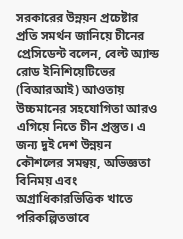সরকারের উন্নয়ন প্রচেষ্টার প্রতি সমর্থন জানিয়ে চীনের প্রেসিডেন্ট বলেন, বেল্ট অ্যান্ড রোড ইনিশিয়েটিভের (বিআরআই) আওতায় উচ্চমানের সহযোগিতা আরও এগিয়ে নিতে চীন প্রস্তুত। এ জন্য দুই দেশ উন্নয়ন কৌশলের সমন্বয়, অভিজ্ঞতা বিনিময় এবং অগ্রাধিকারভিত্তিক খাতে পরিকল্পিতভাবে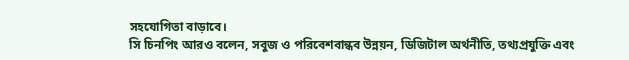সহযোগিতা বাড়াবে।
সি চিনপিং আরও বলেন, সবুজ ও পরিবেশবান্ধব উন্নয়ন, ডিজিটাল অর্থনীতি, তথ্যপ্রযুক্তি এবং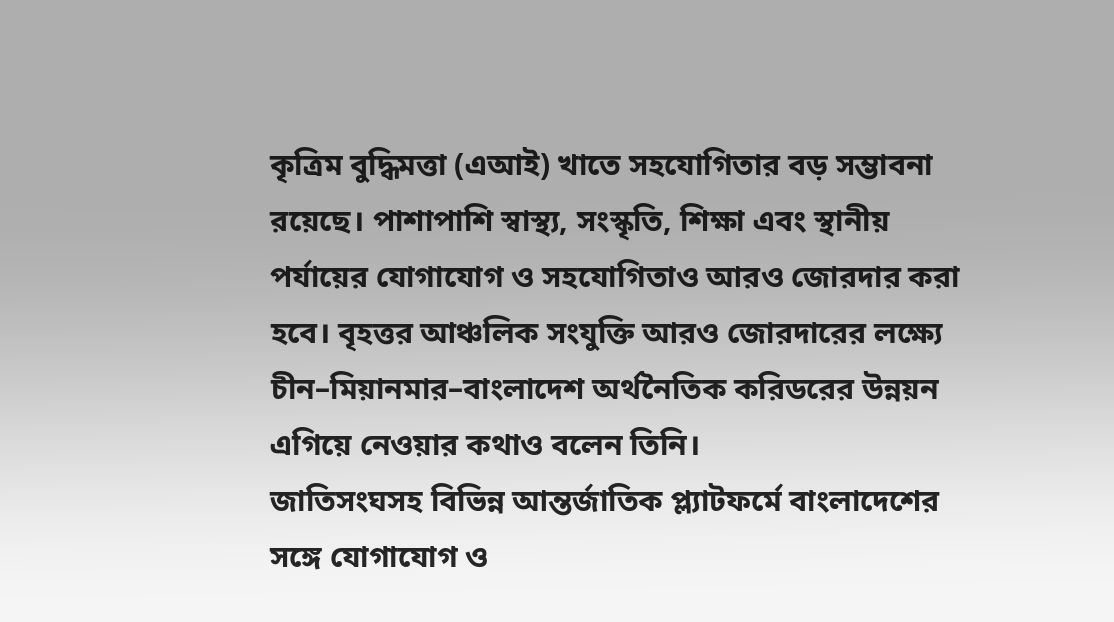কৃত্রিম বুদ্ধিমত্তা (এআই) খাতে সহযোগিতার বড় সম্ভাবনা রয়েছে। পাশাপাশি স্বাস্থ্য, সংস্কৃতি, শিক্ষা এবং স্থানীয় পর্যায়ের যোগাযোগ ও সহযোগিতাও আরও জোরদার করা হবে। বৃহত্তর আঞ্চলিক সংযুক্তি আরও জোরদারের লক্ষ্যে চীন–মিয়ানমার–বাংলাদেশ অর্থনৈতিক করিডরের উন্নয়ন এগিয়ে নেওয়ার কথাও বলেন তিনি।
জাতিসংঘসহ বিভিন্ন আন্তর্জাতিক প্ল্যাটফর্মে বাংলাদেশের সঙ্গে যোগাযোগ ও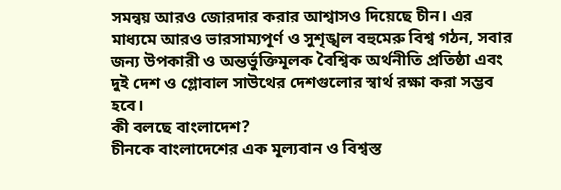সমন্বয় আরও জোরদার করার আশ্বাসও দিয়েছে চীন। এর মাধ্যমে আরও ভারসাম্যপূর্ণ ও সুশৃঙ্খল বহুমেরু বিশ্ব গঠন, সবার জন্য উপকারী ও অন্তর্ভুক্তিমূলক বৈশ্বিক অর্থনীতি প্রতিষ্ঠা এবং দুই দেশ ও গ্লোবাল সাউথের দেশগুলোর স্বার্থ রক্ষা করা সম্ভব হবে।
কী বলছে বাংলাদেশ?
চীনকে বাংলাদেশের এক মূল্যবান ও বিশ্বস্ত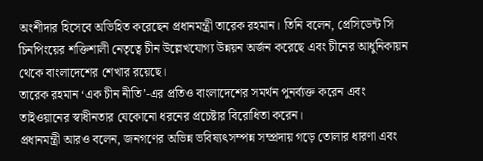অংশীদার হিসেবে অভিহিত করেছেন প্রধানমন্ত্রী তারেক রহমান। তিনি বলেন, প্রেসিডেন্ট সি চিনপিংয়ের শক্তিশালী নেতৃত্বে চীন উল্লেখযোগ্য উন্নয়ন অর্জন করেছে এবং চীনের আধুনিকায়ন থেকে বাংলাদেশের শেখার রয়েছে।
তারেক রহমান ‘এক চীন নীতি’-এর প্রতিও বাংলাদেশের সমর্থন পুনর্ব্যক্ত করেন এবং তাইওয়ানের স্বাধীনতার যেকোনো ধরনের প্রচেষ্টার বিরোধিতা করেন।
প্রধানমন্ত্রী আরও বলেন, জনগণের অভিন্ন ভবিষ্যৎসম্পন্ন সম্প্রদায় গড়ে তোলার ধারণা এবং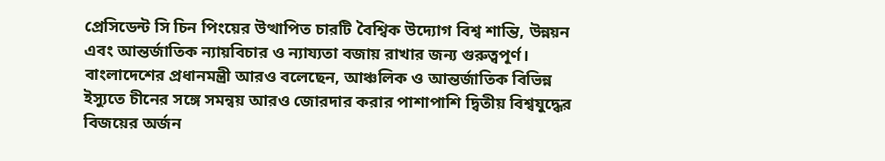প্রেসিডেন্ট সি চিন পিংয়ের উত্থাপিত চারটি বৈশ্বিক উদ্যোগ বিশ্ব শান্তি, উন্নয়ন এবং আন্তর্জাতিক ন্যায়বিচার ও ন্যায্যতা বজায় রাখার জন্য গুরুত্বপূর্ণ।
বাংলাদেশের প্রধানমন্ত্রী আরও বলেছেন, আঞ্চলিক ও আন্তর্জাতিক বিভিন্ন ইস্যুতে চীনের সঙ্গে সমন্বয় আরও জোরদার করার পাশাপাশি দ্বিতীয় বিশ্বযুদ্ধের বিজয়ের অর্জন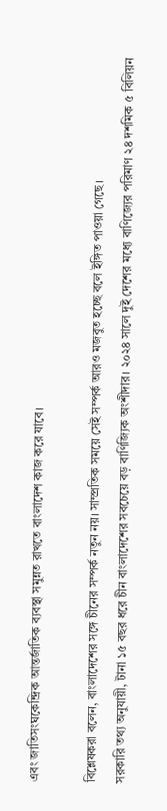এবং জাতিসংঘকেন্দ্রিক আন্তর্জাতিক ব্যবস্থা সমুন্নত রাখতে বাংলাদেশ কাজ করে যাবে।

বিশ্লেষকরা বলেন, বাংলাদেশের সঙ্গে চীনের সম্পর্ক নতুন নয়। সাম্প্রতিক সময়ে সেই সম্পর্ক আরও মজবুত হচ্ছে বলে ইঙ্গিত পাওয়া গেছে।
সরকারি তথ্য অনুযায়ী, টানা ১৫ বছর ধরে চীন বাংলাদেশের সবচেয়ে বড় বাণিজ্যিক অংশীদার। ২০২৪ সালে দুই দেশের মধ্যে বাণিজ্যের পরিমাণ ২৪ দশমিক ৫ বিলিয়ন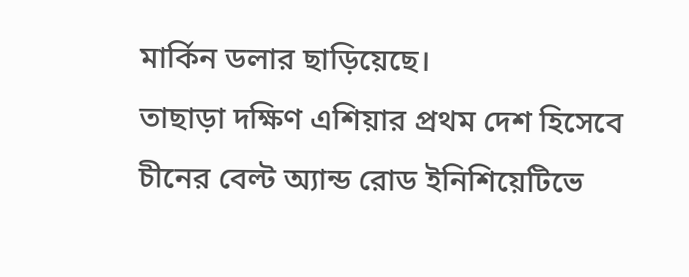মার্কিন ডলার ছাড়িয়েছে।
তাছাড়া দক্ষিণ এশিয়ার প্রথম দেশ হিসেবে চীনের বেল্ট অ্যান্ড রোড ইনিশিয়েটিভে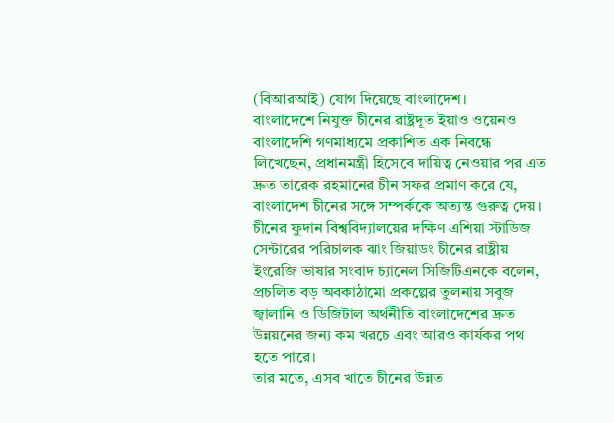(বিআরআই) যোগ দিয়েছে বাংলাদেশ।
বাংলাদেশে নিযুক্ত চীনের রাষ্ট্রদূত ইয়াও ওয়েনও বাংলাদেশি গণমাধ্যমে প্রকাশিত এক নিবন্ধে লিখেছেন, প্রধানমন্ত্রী হিসেবে দায়িত্ব নেওয়ার পর এত দ্রুত তারেক রহমানের চীন সফর প্রমাণ করে যে, বাংলাদেশ চীনের সঙ্গে সম্পর্ককে অত্যন্ত গুরুত্ব দেয়।
চীনের ফুদান বিশ্ববিদ্যালয়ের দক্ষিণ এশিয়া স্টাডিজ সেন্টারের পরিচালক ঝাং জিয়াডং চীনের রাষ্ট্রীয় ইংরেজি ভাষার সংবাদ চ্যানেল সিজিটিএনকে বলেন, প্রচলিত বড় অবকাঠামো প্রকল্পের তুলনায় সবুজ জ্বালানি ও ডিজিটাল অর্থনীতি বাংলাদেশের দ্রুত উন্নয়নের জন্য কম খরচে এবং আরও কার্যকর পথ হতে পারে।
তার মতে, এসব খাতে চীনের উন্নত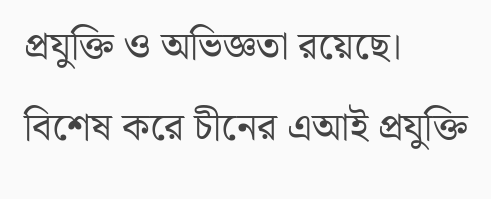প্রযুক্তি ও অভিজ্ঞতা রয়েছে। বিশেষ করে চীনের এআই প্রযুক্তি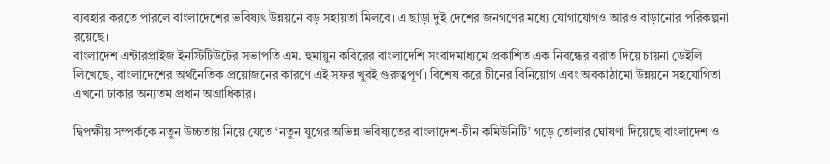ব্যবহার করতে পারলে বাংলাদেশের ভবিষ্যৎ উন্নয়নে বড় সহায়তা মিলবে। এ ছাড়া দুই দেশের জনগণের মধ্যে যোগাযোগও আরও বাড়ানোর পরিকল্পনা রয়েছে।
বাংলাদেশ এন্টারপ্রাইজ ইনস্টিটিউটের সভাপতি এম. হুমায়ুন কবিরের বাংলাদেশি সংবাদমাধ্যমে প্রকাশিত এক নিবন্ধের বরাত দিয়ে চায়না ডেইলি লিখেছে, বাংলাদেশের অর্থনৈতিক প্রয়োজনের কারণে এই সফর খুবই গুরুত্বপূর্ণ। বিশেষ করে চীনের বিনিয়োগ এবং অবকাঠামো উন্নয়নে সহযোগিতা এখনো ঢাকার অন্যতম প্রধান অগ্রাধিকার।

দ্বিপক্ষীয় সম্পর্ককে নতুন উচ্চতায় নিয়ে যেতে ‘নতুন যুগের অভিন্ন ভবিষ্যতের বাংলাদেশ-চীন কমিউনিটি’ গড়ে তোলার ঘোষণা দিয়েছে বাংলাদেশ ও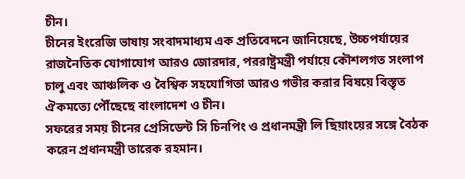চীন।
চীনের ইংরেজি ভাষায় সংবাদমাধ্যম এক প্রতিবেদনে জানিয়েছে, উচ্চপর্যায়ের রাজনৈতিক যোগাযোগ আরও জোরদার, পররাষ্ট্রমন্ত্রী পর্যায়ে কৌশলগত সংলাপ চালু এবং আঞ্চলিক ও বৈশ্বিক সহযোগিতা আরও গভীর করার বিষয়ে বিস্তৃত ঐকমত্যে পৌঁছেছে বাংলাদেশ ও চীন।
সফরের সময় চীনের প্রেসিডেন্ট সি চিনপিং ও প্রধানমন্ত্রী লি ছিয়াংয়ের সঙ্গে বৈঠক করেন প্রধানমন্ত্রী তারেক রহমান।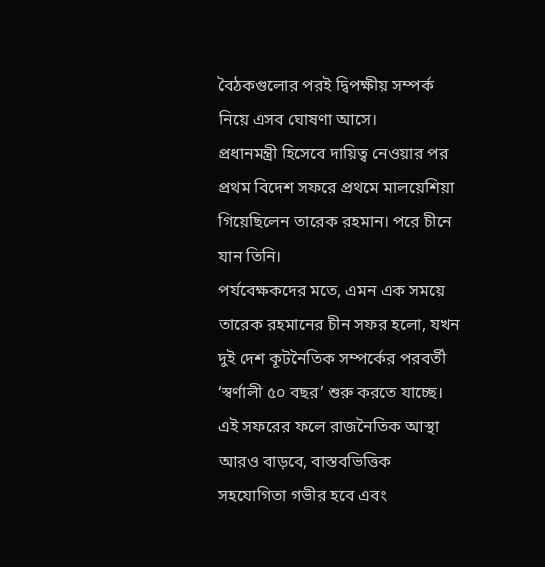বৈঠকগুলোর পরই দ্বিপক্ষীয় সম্পর্ক নিয়ে এসব ঘোষণা আসে।
প্রধানমন্ত্রী হিসেবে দায়িত্ব নেওয়ার পর প্রথম বিদেশ সফরে প্রথমে মালয়েশিয়া গিয়েছিলেন তারেক রহমান। পরে চীনে যান তিনি।
পর্যবেক্ষকদের মতে, এমন এক সময়ে তারেক রহমানের চীন সফর হলো, যখন দুই দেশ কূটনৈতিক সম্পর্কের পরবর্তী ‘স্বর্ণালী ৫০ বছর’ শুরু করতে যাচ্ছে। এই সফরের ফলে রাজনৈতিক আস্থা আরও বাড়বে, বাস্তবভিত্তিক সহযোগিতা গভীর হবে এবং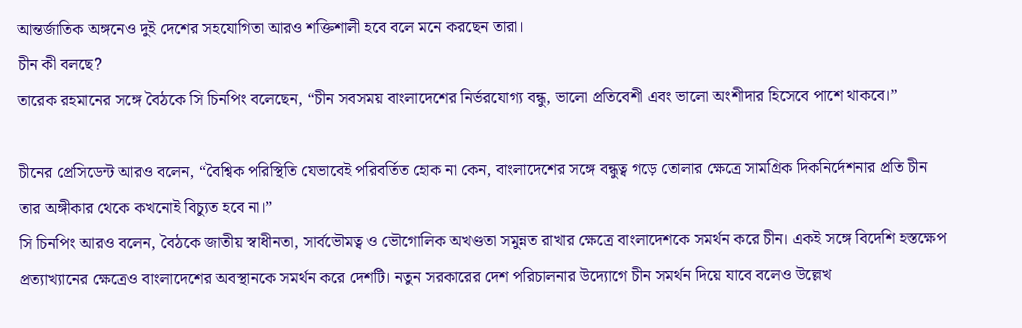আন্তর্জাতিক অঙ্গনেও দুই দেশের সহযোগিতা আরও শক্তিশালী হবে বলে মনে করছেন তারা।
চীন কী বলছে?
তারেক রহমানের সঙ্গে বৈঠকে সি চিনপিং বলেছেন, “চীন সবসময় বাংলাদেশের নির্ভরযোগ্য বন্ধু, ভালো প্রতিবেশী এবং ভালো অংশীদার হিসেবে পাশে থাকবে।”

চীনের প্রেসিডেন্ট আরও বলেন, “বৈশ্বিক পরিস্থিতি যেভাবেই পরিবর্তিত হোক না কেন, বাংলাদেশের সঙ্গে বন্ধুত্ব গড়ে তোলার ক্ষেত্রে সামগ্রিক দিকনির্দেশনার প্রতি চীন তার অঙ্গীকার থেকে কখনোই বিচ্যুত হবে না।”
সি চিনপিং আরও বলেন, বৈঠকে জাতীয় স্বাধীনতা, সার্বভৌমত্ব ও ভৌগোলিক অখণ্ডতা সমুন্নত রাখার ক্ষেত্রে বাংলাদেশকে সমর্থন করে চীন। একই সঙ্গে বিদেশি হস্তক্ষেপ প্রত্যাখ্যানের ক্ষেত্রেও বাংলাদেশের অবস্থানকে সমর্থন করে দেশটি। নতুন সরকারের দেশ পরিচালনার উদ্যোগে চীন সমর্থন দিয়ে যাবে বলেও উল্লেখ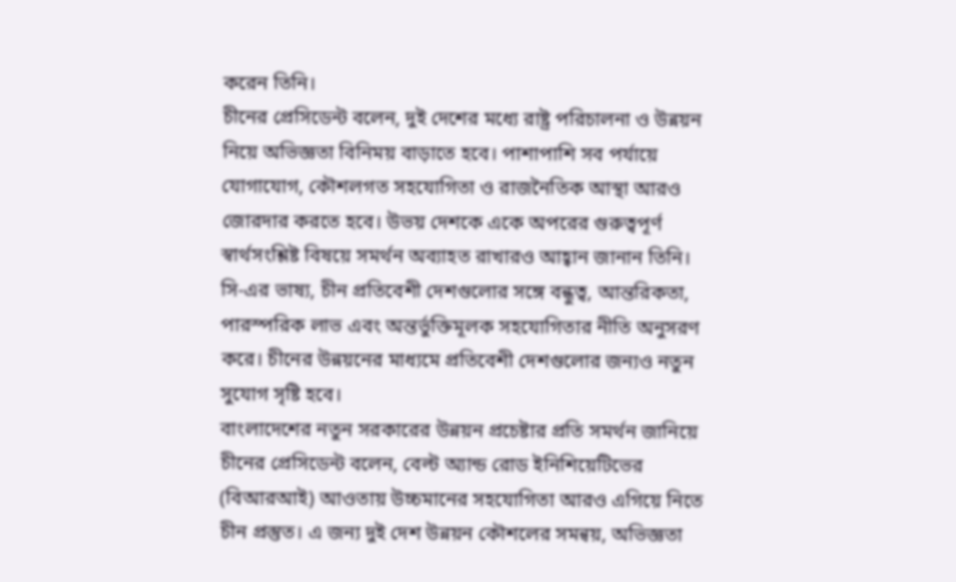করেন তিনি।
চীনের প্রেসিডেন্ট বলেন, দুই দেশের মধ্যে রাষ্ট্র পরিচালনা ও উন্নয়ন নিয়ে অভিজ্ঞতা বিনিময় বাড়াতে হবে। পাশাপাশি সব পর্যায়ে যোগাযোগ, কৌশলগত সহযোগিতা ও রাজনৈতিক আস্থা আরও জোরদার করতে হবে। উভয় দেশকে একে অপরের গুরুত্বপূর্ণ স্বার্থসংশ্লিষ্ট বিষয়ে সমর্থন অব্যাহত রাখারও আহ্বান জানান তিনি।
সি-এর ভাষ্য, চীন প্রতিবেশী দেশগুলোর সঙ্গে বন্ধুত্ব, আন্তরিকতা, পারস্পরিক লাভ এবং অন্তর্ভুক্তিমূলক সহযোগিতার নীতি অনুসরণ করে। চীনের উন্নয়নের মাধ্যমে প্রতিবেশী দেশগুলোর জন্যও নতুন সুযোগ সৃষ্টি হবে।
বাংলাদেশের নতুন সরকারের উন্নয়ন প্রচেষ্টার প্রতি সমর্থন জানিয়ে চীনের প্রেসিডেন্ট বলেন, বেল্ট অ্যান্ড রোড ইনিশিয়েটিভের (বিআরআই) আওতায় উচ্চমানের সহযোগিতা আরও এগিয়ে নিতে চীন প্রস্তুত। এ জন্য দুই দেশ উন্নয়ন কৌশলের সমন্বয়, অভিজ্ঞতা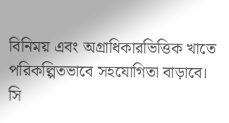বিনিময় এবং অগ্রাধিকারভিত্তিক খাতে পরিকল্পিতভাবে সহযোগিতা বাড়াবে।
সি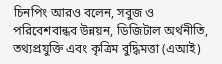চিনপিং আরও বলেন, সবুজ ও পরিবেশবান্ধব উন্নয়ন, ডিজিটাল অর্থনীতি, তথ্যপ্রযুক্তি এবং কৃত্রিম বুদ্ধিমত্তা (এআই)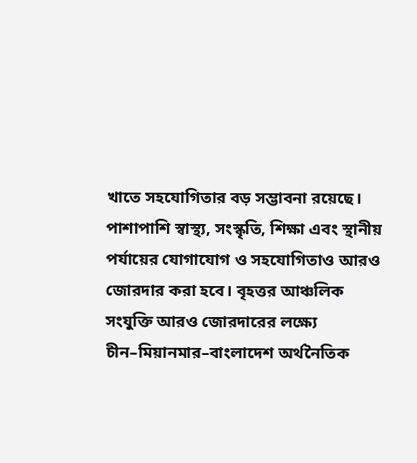খাতে সহযোগিতার বড় সম্ভাবনা রয়েছে। পাশাপাশি স্বাস্থ্য, সংস্কৃতি, শিক্ষা এবং স্থানীয় পর্যায়ের যোগাযোগ ও সহযোগিতাও আরও জোরদার করা হবে। বৃহত্তর আঞ্চলিক সংযুক্তি আরও জোরদারের লক্ষ্যে চীন–মিয়ানমার–বাংলাদেশ অর্থনৈতিক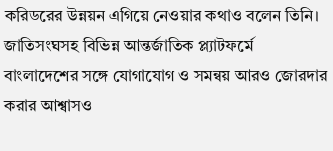করিডরের উন্নয়ন এগিয়ে নেওয়ার কথাও বলেন তিনি।
জাতিসংঘসহ বিভিন্ন আন্তর্জাতিক প্ল্যাটফর্মে বাংলাদেশের সঙ্গে যোগাযোগ ও সমন্বয় আরও জোরদার করার আশ্বাসও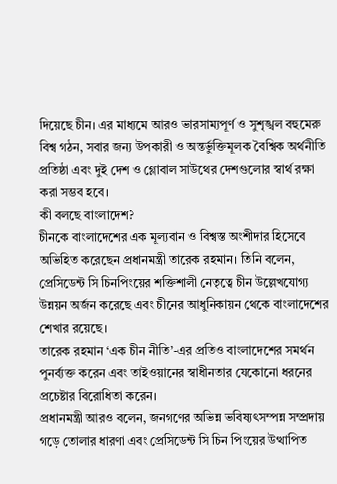দিয়েছে চীন। এর মাধ্যমে আরও ভারসাম্যপূর্ণ ও সুশৃঙ্খল বহুমেরু বিশ্ব গঠন, সবার জন্য উপকারী ও অন্তর্ভুক্তিমূলক বৈশ্বিক অর্থনীতি প্রতিষ্ঠা এবং দুই দেশ ও গ্লোবাল সাউথের দেশগুলোর স্বার্থ রক্ষা করা সম্ভব হবে।
কী বলছে বাংলাদেশ?
চীনকে বাংলাদেশের এক মূল্যবান ও বিশ্বস্ত অংশীদার হিসেবে অভিহিত করেছেন প্রধানমন্ত্রী তারেক রহমান। তিনি বলেন, প্রেসিডেন্ট সি চিনপিংয়ের শক্তিশালী নেতৃত্বে চীন উল্লেখযোগ্য উন্নয়ন অর্জন করেছে এবং চীনের আধুনিকায়ন থেকে বাংলাদেশের শেখার রয়েছে।
তারেক রহমান ‘এক চীন নীতি’-এর প্রতিও বাংলাদেশের সমর্থন পুনর্ব্যক্ত করেন এবং তাইওয়ানের স্বাধীনতার যেকোনো ধরনের প্রচেষ্টার বিরোধিতা করেন।
প্রধানমন্ত্রী আরও বলেন, জনগণের অভিন্ন ভবিষ্যৎসম্পন্ন সম্প্রদায় গড়ে তোলার ধারণা এবং প্রেসিডেন্ট সি চিন পিংয়ের উত্থাপিত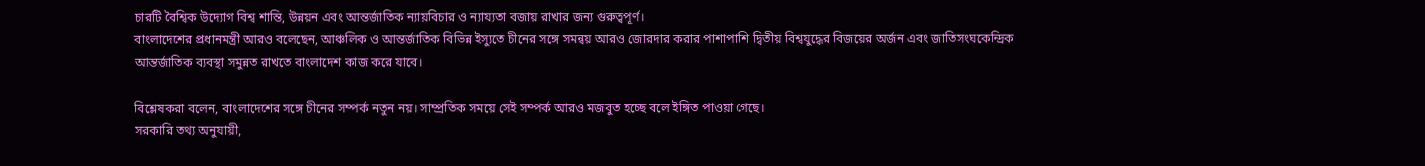চারটি বৈশ্বিক উদ্যোগ বিশ্ব শান্তি, উন্নয়ন এবং আন্তর্জাতিক ন্যায়বিচার ও ন্যায্যতা বজায় রাখার জন্য গুরুত্বপূর্ণ।
বাংলাদেশের প্রধানমন্ত্রী আরও বলেছেন, আঞ্চলিক ও আন্তর্জাতিক বিভিন্ন ইস্যুতে চীনের সঙ্গে সমন্বয় আরও জোরদার করার পাশাপাশি দ্বিতীয় বিশ্বযুদ্ধের বিজয়ের অর্জন এবং জাতিসংঘকেন্দ্রিক আন্তর্জাতিক ব্যবস্থা সমুন্নত রাখতে বাংলাদেশ কাজ করে যাবে।

বিশ্লেষকরা বলেন, বাংলাদেশের সঙ্গে চীনের সম্পর্ক নতুন নয়। সাম্প্রতিক সময়ে সেই সম্পর্ক আরও মজবুত হচ্ছে বলে ইঙ্গিত পাওয়া গেছে।
সরকারি তথ্য অনুযায়ী,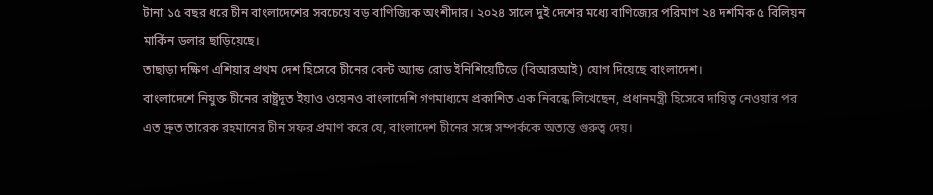টানা ১৫ বছর ধরে চীন বাংলাদেশের সবচেয়ে বড় বাণিজ্যিক অংশীদার। ২০২৪ সালে দুই দেশের মধ্যে বাণিজ্যের পরিমাণ ২৪ দশমিক ৫ বিলিয়ন মার্কিন ডলার ছাড়িয়েছে।
তাছাড়া দক্ষিণ এশিয়ার প্রথম দেশ হিসেবে চীনের বেল্ট অ্যান্ড রোড ইনিশিয়েটিভে (বিআরআই) যোগ দিয়েছে বাংলাদেশ।
বাংলাদেশে নিযুক্ত চীনের রাষ্ট্রদূত ইয়াও ওয়েনও বাংলাদেশি গণমাধ্যমে প্রকাশিত এক নিবন্ধে লিখেছেন, প্রধানমন্ত্রী হিসেবে দায়িত্ব নেওয়ার পর এত দ্রুত তারেক রহমানের চীন সফর প্রমাণ করে যে, বাংলাদেশ চীনের সঙ্গে সম্পর্ককে অত্যন্ত গুরুত্ব দেয়।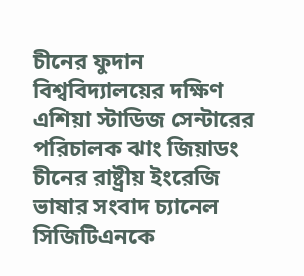চীনের ফুদান বিশ্ববিদ্যালয়ের দক্ষিণ এশিয়া স্টাডিজ সেন্টারের পরিচালক ঝাং জিয়াডং চীনের রাষ্ট্রীয় ইংরেজি ভাষার সংবাদ চ্যানেল সিজিটিএনকে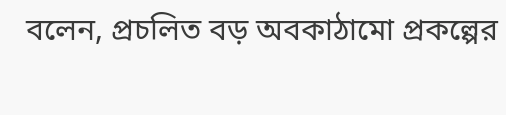বলেন, প্রচলিত বড় অবকাঠামো প্রকল্পের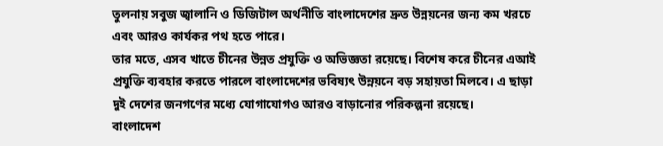তুলনায় সবুজ জ্বালানি ও ডিজিটাল অর্থনীতি বাংলাদেশের দ্রুত উন্নয়নের জন্য কম খরচে এবং আরও কার্যকর পথ হতে পারে।
তার মতে, এসব খাতে চীনের উন্নত প্রযুক্তি ও অভিজ্ঞতা রয়েছে। বিশেষ করে চীনের এআই প্রযুক্তি ব্যবহার করতে পারলে বাংলাদেশের ভবিষ্যৎ উন্নয়নে বড় সহায়তা মিলবে। এ ছাড়া দুই দেশের জনগণের মধ্যে যোগাযোগও আরও বাড়ানোর পরিকল্পনা রয়েছে।
বাংলাদেশ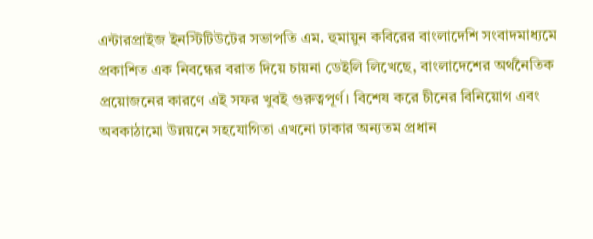এন্টারপ্রাইজ ইনস্টিটিউটের সভাপতি এম. হুমায়ুন কবিরের বাংলাদেশি সংবাদমাধ্যমে প্রকাশিত এক নিবন্ধের বরাত দিয়ে চায়না ডেইলি লিখেছে, বাংলাদেশের অর্থনৈতিক প্রয়োজনের কারণে এই সফর খুবই গুরুত্বপূর্ণ। বিশেষ করে চীনের বিনিয়োগ এবং অবকাঠামো উন্নয়নে সহযোগিতা এখনো ঢাকার অন্যতম প্রধান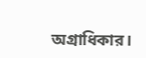অগ্রাধিকার।